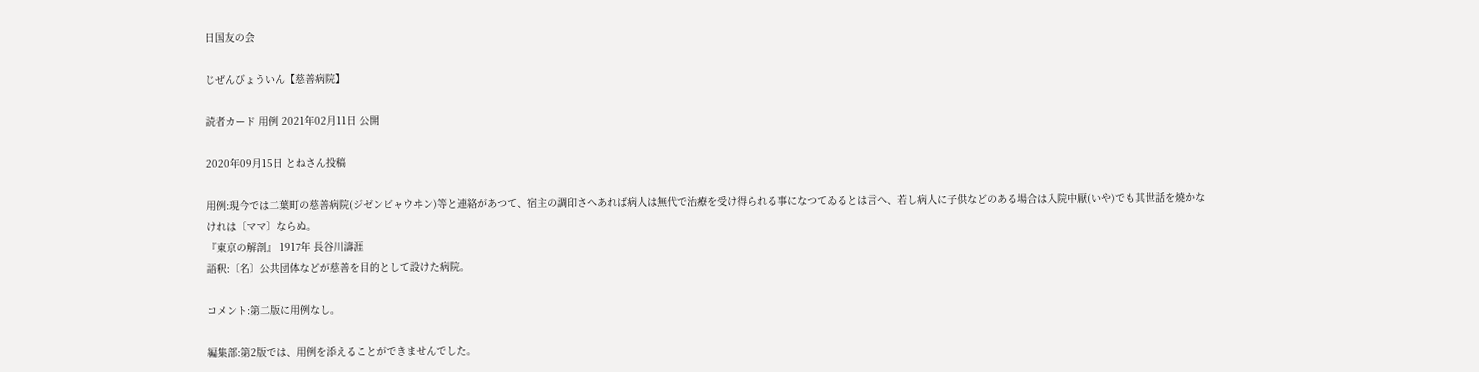日国友の会

じぜんびょういん【慈善病院】

読者カード 用例 2021年02月11日 公開

2020年09月15日 とねさん投稿

用例:現今では二葉町の慈善病院(ジゼンビャウヰン)等と連絡があつて、宿主の調印さへあれば病人は無代で治療を受け得られる事になつてゐるとは言へ、若し病人に子供などのある場合は入院中厭(いや)でも其世話を燒かなけれは〔ママ〕ならぬ。
『東京の解剖』 1917年 長谷川濤涯
語釈:〔名〕公共団体などが慈善を目的として設けた病院。

コメント:第二版に用例なし。

編集部:第2版では、用例を添えることができませんでした。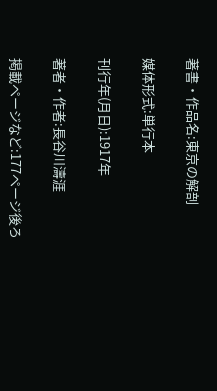著書・作品名:東京の解剖

媒体形式:単行本

刊行年(月日):1917年

著者・作者:長谷川濤涯

掲載ページなど:177ページ後ろ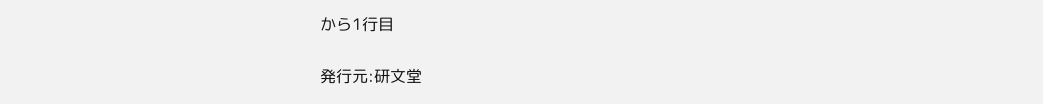から1行目

発行元:研文堂